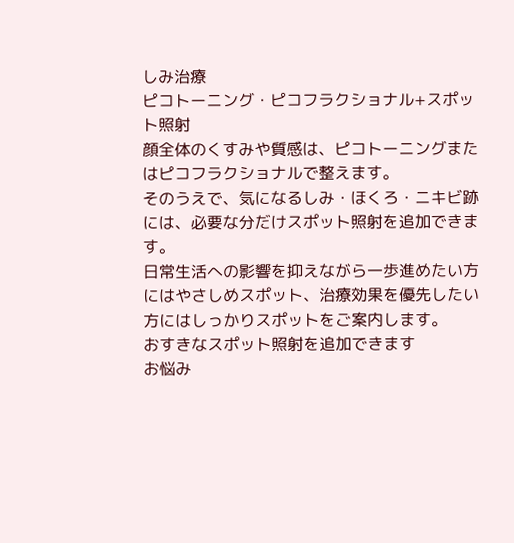しみ治療
ピコトーニング・ピコフラクショナル+スポット照射
顔全体のくすみや質感は、ピコトーニングまたはピコフラクショナルで整えます。
そのうえで、気になるしみ・ほくろ・ニキビ跡には、必要な分だけスポット照射を追加できます。
日常生活への影響を抑えながら一歩進めたい方にはやさしめスポット、治療効果を優先したい方にはしっかりスポットをご案内します。
おすきなスポット照射を追加できます
お悩み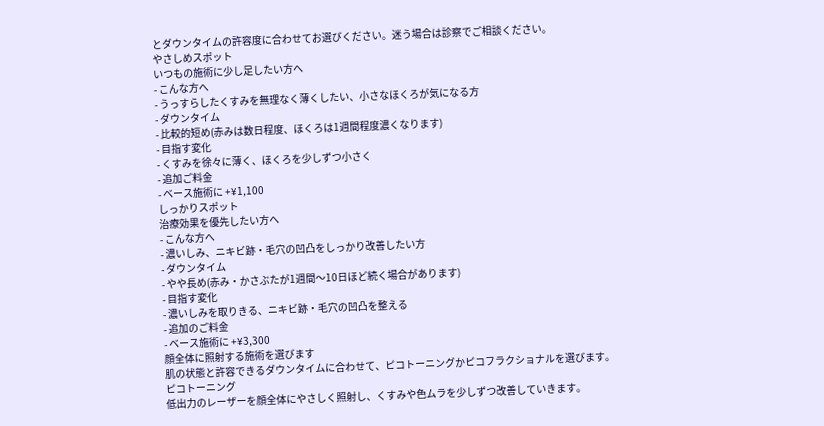とダウンタイムの許容度に合わせてお選びください。迷う場合は診察でご相談ください。
やさしめスポット
いつもの施術に少し足したい方へ
- こんな方へ
- うっすらしたくすみを無理なく薄くしたい、小さなほくろが気になる方
- ダウンタイム
- 比較的短め(赤みは数日程度、ほくろは1週間程度濃くなります)
- 目指す変化
- くすみを徐々に薄く、ほくろを少しずつ小さく
- 追加ご料金
- ベース施術に +¥1,100
しっかりスポット
治療効果を優先したい方へ
- こんな方へ
- 濃いしみ、ニキビ跡・毛穴の凹凸をしっかり改善したい方
- ダウンタイム
- やや長め(赤み・かさぶたが1週間〜10日ほど続く場合があります)
- 目指す変化
- 濃いしみを取りきる、ニキビ跡・毛穴の凹凸を整える
- 追加のご料金
- ベース施術に +¥3,300
顔全体に照射する施術を選びます
肌の状態と許容できるダウンタイムに合わせて、ピコトーニングかピコフラクショナルを選びます。
ピコトーニング
低出力のレーザーを顔全体にやさしく照射し、くすみや色ムラを少しずつ改善していきます。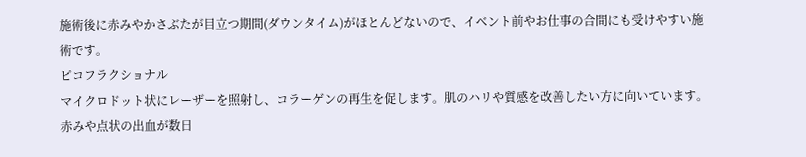施術後に赤みやかさぶたが目立つ期間(ダウンタイム)がほとんどないので、イベント前やお仕事の合間にも受けやすい施術です。
ピコフラクショナル
マイクロドット状にレーザーを照射し、コラーゲンの再生を促します。肌のハリや質感を改善したい方に向いています。
赤みや点状の出血が数日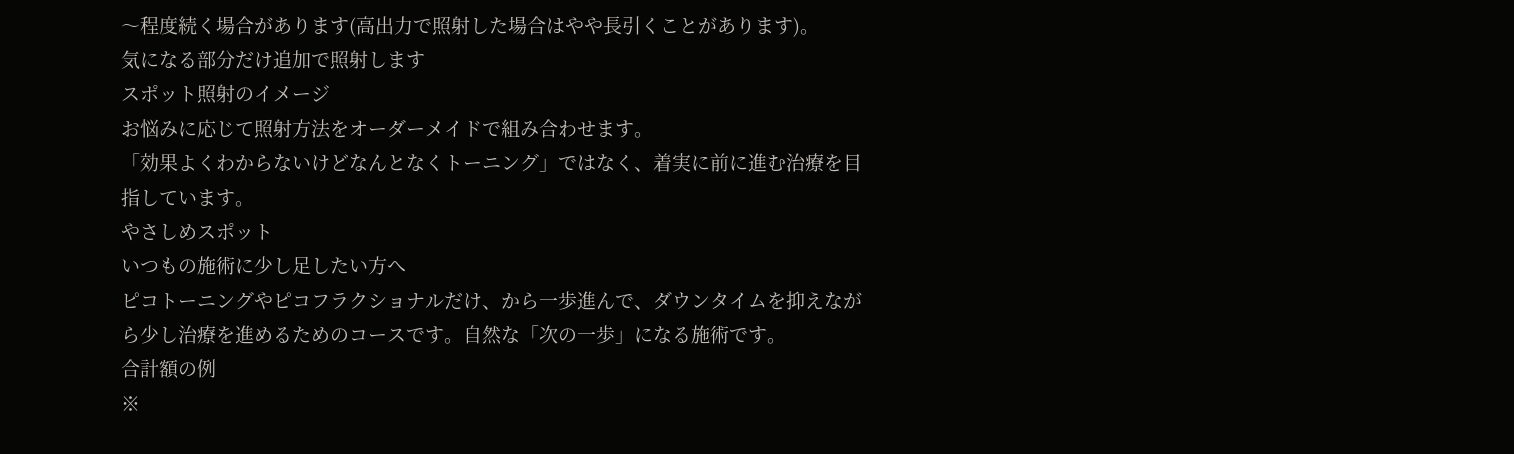〜程度続く場合があります(高出力で照射した場合はやや長引くことがあります)。
気になる部分だけ追加で照射します
スポット照射のイメージ
お悩みに応じて照射方法をオーダーメイドで組み合わせます。
「効果よくわからないけどなんとなくトーニング」ではなく、着実に前に進む治療を目指しています。
やさしめスポット
いつもの施術に少し足したい方へ
ピコトーニングやピコフラクショナルだけ、から一歩進んで、ダウンタイムを抑えながら少し治療を進めるためのコースです。自然な「次の一歩」になる施術です。
合計額の例
※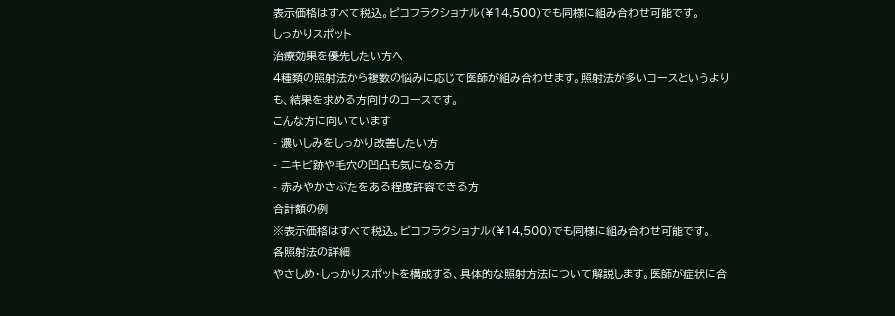表示価格はすべて税込。ピコフラクショナル(¥14,500)でも同様に組み合わせ可能です。
しっかりスポット
治療効果を優先したい方へ
4種類の照射法から複数の悩みに応じて医師が組み合わせます。照射法が多いコースというよりも、結果を求める方向けのコースです。
こんな方に向いています
- 濃いしみをしっかり改善したい方
- ニキビ跡や毛穴の凹凸も気になる方
- 赤みやかさぶたをある程度許容できる方
合計額の例
※表示価格はすべて税込。ピコフラクショナル(¥14,500)でも同様に組み合わせ可能です。
各照射法の詳細
やさしめ・しっかりスポットを構成する、具体的な照射方法について解説します。医師が症状に合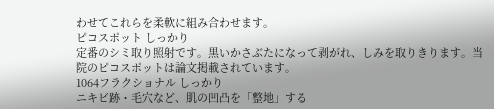わせてこれらを柔軟に組み合わせます。
ピコスポット しっかり
定番のシミ取り照射です。黒いかさぶたになって剥がれ、しみを取りきります。当院のピコスポットは論文掲載されています。
1064フラクショナル しっかり
ニキビ跡・毛穴など、肌の凹凸を「整地」する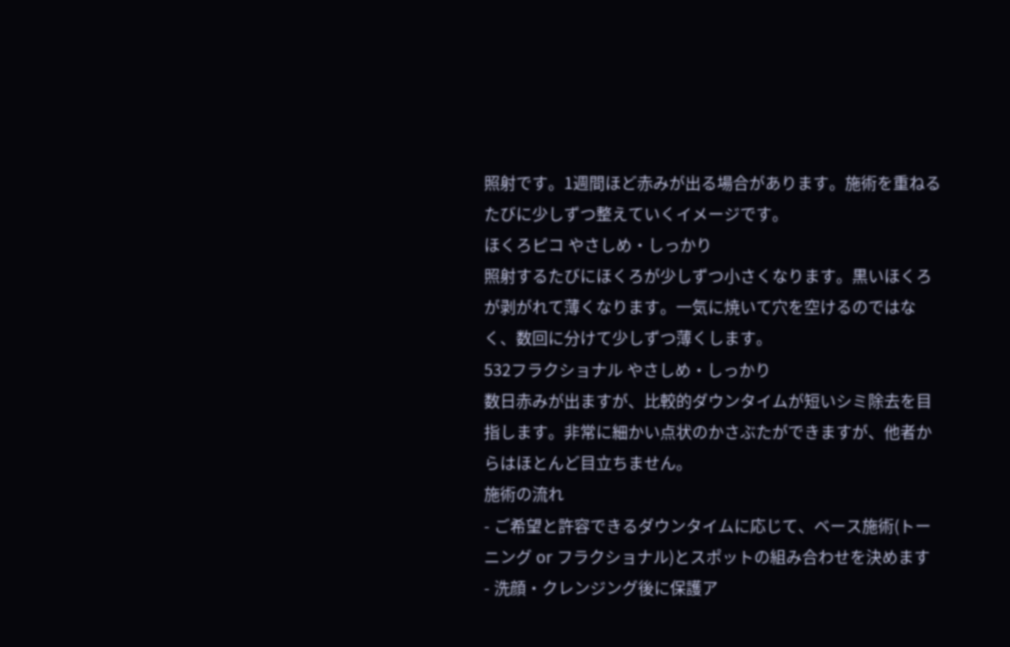照射です。1週間ほど赤みが出る場合があります。施術を重ねるたびに少しずつ整えていくイメージです。
ほくろピコ やさしめ・しっかり
照射するたびにほくろが少しずつ小さくなります。黒いほくろが剥がれて薄くなります。一気に焼いて穴を空けるのではなく、数回に分けて少しずつ薄くします。
532フラクショナル やさしめ・しっかり
数日赤みが出ますが、比較的ダウンタイムが短いシミ除去を目指します。非常に細かい点状のかさぶたができますが、他者からはほとんど目立ちません。
施術の流れ
- ご希望と許容できるダウンタイムに応じて、ベース施術(トーニング or フラクショナル)とスポットの組み合わせを決めます
- 洗顔・クレンジング後に保護ア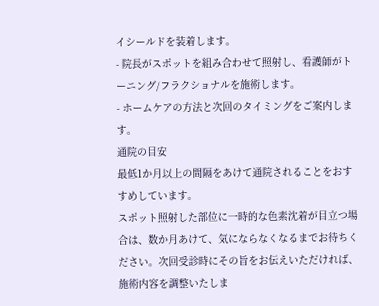イシールドを装着します。
- 院長がスポットを組み合わせて照射し、看護師がトーニング/フラクショナルを施術します。
- ホームケアの方法と次回のタイミングをご案内します。
通院の目安
最低1か月以上の間隔をあけて通院されることをおすすめしています。
スポット照射した部位に一時的な色素沈着が目立つ場合は、数か月あけて、気にならなくなるまでお待ちください。次回受診時にその旨をお伝えいただければ、施術内容を調整いたしま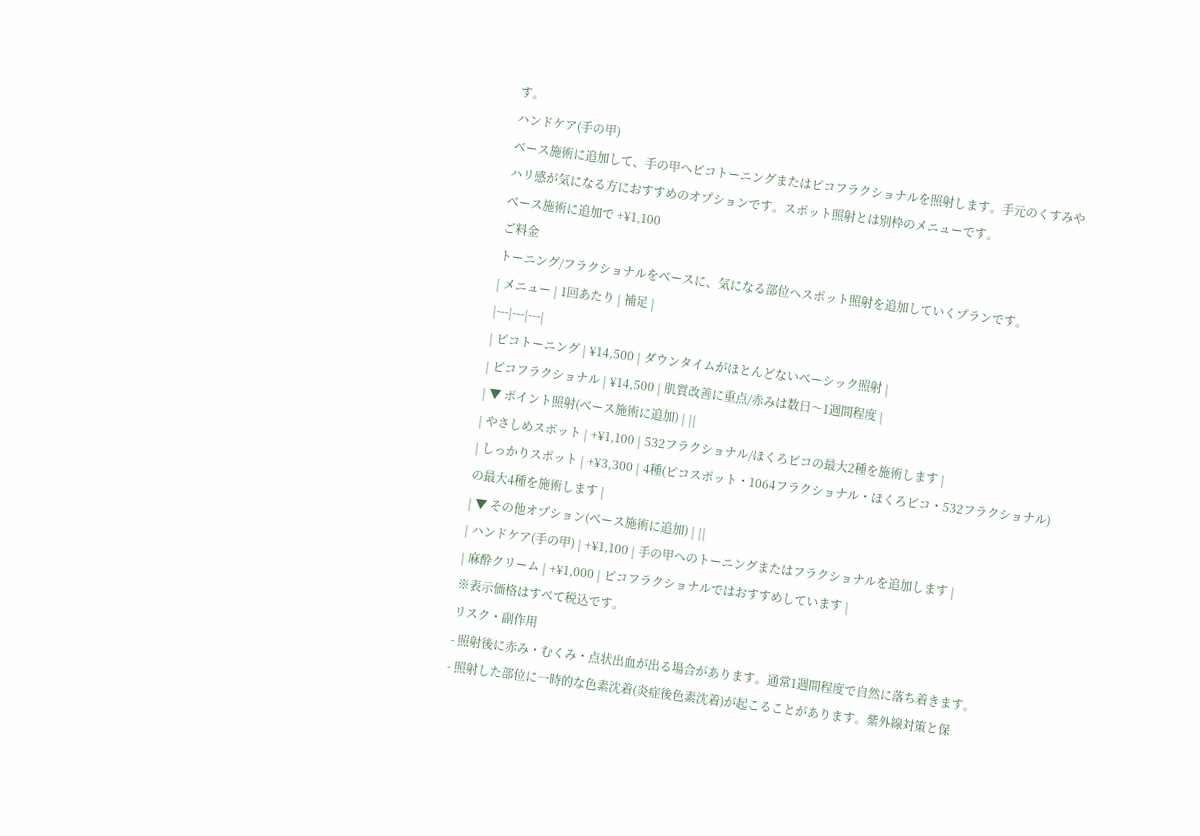す。
ハンドケア(手の甲)
ベース施術に追加して、手の甲へピコトーニングまたはピコフラクショナルを照射します。手元のくすみやハリ感が気になる方におすすめのオプションです。スポット照射とは別枠のメニューです。
ベース施術に追加で +¥1,100
ご料金
トーニング/フラクショナルをベースに、気になる部位へスポット照射を追加していくプランです。
| メニュー | 1回あたり | 補足 |
|---|---|---|
| ピコトーニング | ¥14,500 | ダウンタイムがほとんどないベーシック照射 |
| ピコフラクショナル | ¥14,500 | 肌質改善に重点/赤みは数日〜1週間程度 |
| ▼ ポイント照射(ベース施術に追加) | ||
| やさしめスポット | +¥1,100 | 532フラクショナル/ほくろピコの最大2種を施術します |
| しっかりスポット | +¥3,300 | 4種(ピコスポット・1064フラクショナル・ほくろピコ・532フラクショナル)の最大4種を施術します |
| ▼ その他オプション(ベース施術に追加) | ||
| ハンドケア(手の甲) | +¥1,100 | 手の甲へのトーニングまたはフラクショナルを追加します |
| 麻酔クリーム | +¥1,000 | ピコフラクショナルではおすすめしています |
※表示価格はすべて税込です。
リスク・副作用
- 照射後に赤み・むくみ・点状出血が出る場合があります。通常1週間程度で自然に落ち着きます。
- 照射した部位に一時的な色素沈着(炎症後色素沈着)が起こることがあります。紫外線対策と保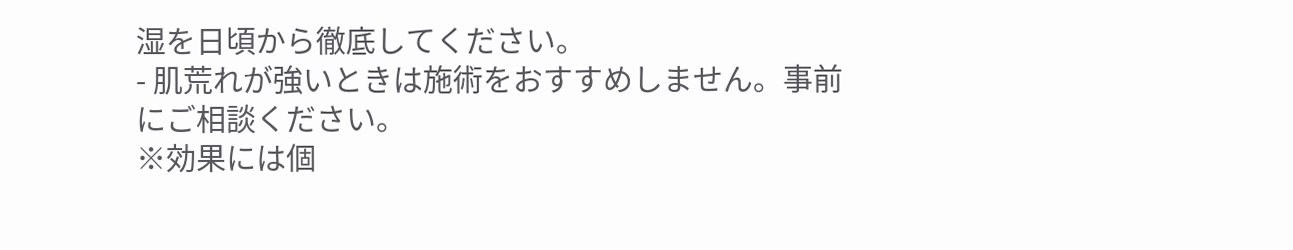湿を日頃から徹底してください。
- 肌荒れが強いときは施術をおすすめしません。事前にご相談ください。
※効果には個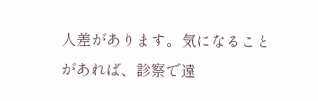人差があります。気になることがあれば、診察で遠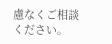慮なくご相談ください。